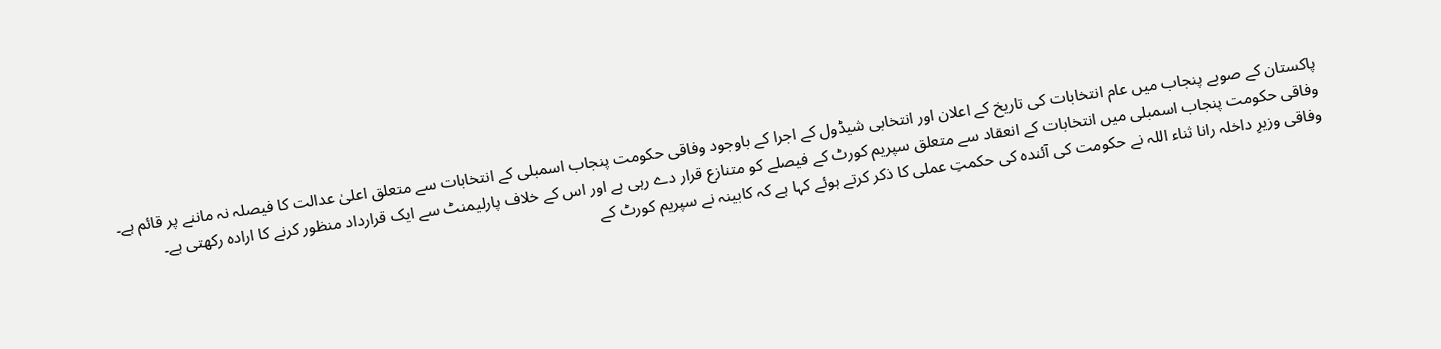پاکستان کے صوبے پنجاب میں عام انتخابات کی تاریخ کے اعلان اور انتخابی شیڈول کے اجرا کے باوجود وفاقی حکومت پنجاب اسمبلی کے انتخابات سے متعلق اعلیٰ عدالت کا فیصلہ نہ ماننے پر قائم ہے۔
وفاقی حکومت پنجاب اسمبلی میں انتخابات کے انعقاد سے متعلق سپریم کورٹ کے فیصلے کو متنازع قرار دے رہی ہے اور اس کے خلاف پارلیمنٹ سے ایک قرارداد منظور کرنے کا ارادہ رکھتی ہے۔
وفاقی وزیرِ داخلہ رانا ثناء اللہ نے حکومت کی آئندہ کی حکمتِ عملی کا ذکر کرتے ہوئے کہا ہے کہ کابینہ نے سپریم کورٹ کے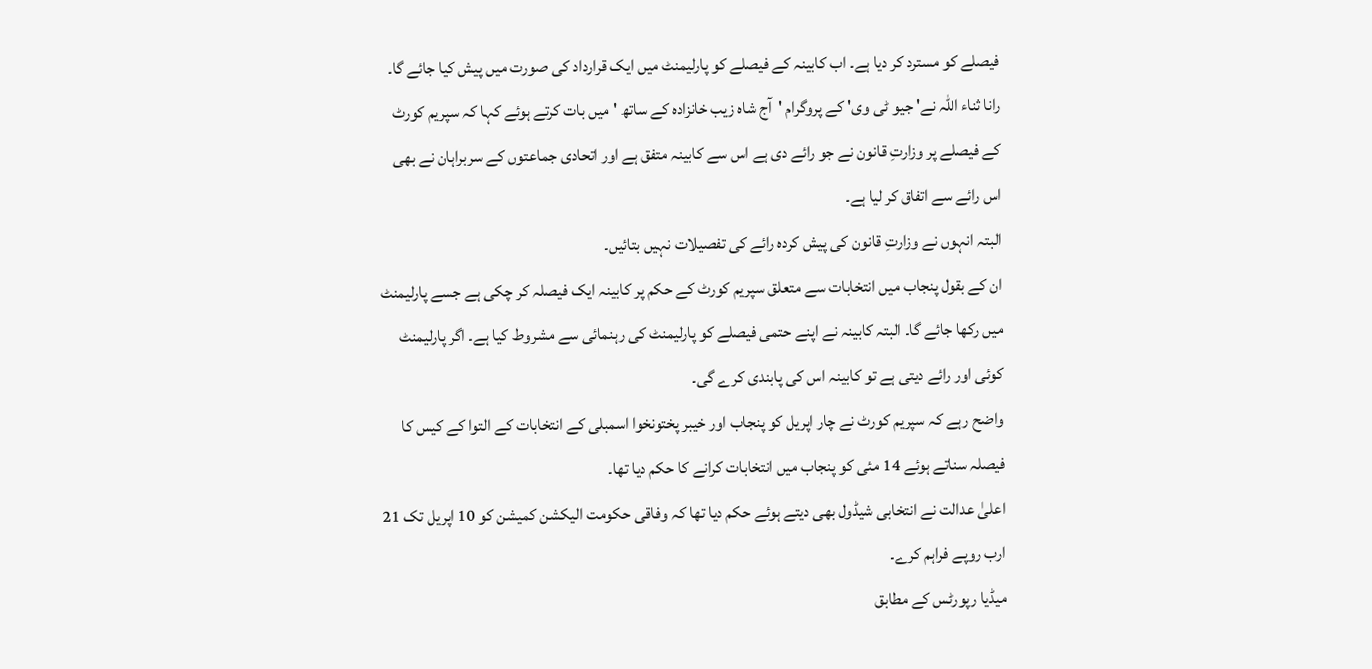فیصلے کو مسترد کر دیا ہے۔ اب کابینہ کے فیصلے کو پارلیمنٹ میں ایک قرارداد کی صورت میں پیش کیا جائے گا۔
رانا ثناء اللہ نے' جیو ٹی وی' کے پروگرام 'آج شاہ زیب خانزادہ کے ساتھ 'میں بات کرتے ہوئے کہا کہ سپریم کورٹ کے فیصلے پر وزارتِ قانون نے جو رائے دی ہے اس سے کابینہ متفق ہے اور اتحادی جماعتوں کے سربراہان نے بھی اس رائے سے اتفاق کر لیا ہے۔
البتہ انہوں نے وزارتِ قانون کی پیش کردہ رائے کی تفصیلات نہیں بتائیں۔
ان کے بقول پنجاب میں انتخابات سے متعلق سپریم کورٹ کے حکم پر کابینہ ایک فیصلہ کر چکی ہے جسے پارلیمنٹ میں رکھا جائے گا۔ البتہ کابینہ نے اپنے حتمی فیصلے کو پارلیمنٹ کی رہنمائی سے مشروط کیا ہے۔ اگر پارلیمنٹ کوئی اور رائے دیتی ہے تو کابینہ اس کی پابندی کرے گی۔
واضح رہے کہ سپریم کورٹ نے چار اپریل کو پنجاب اور خیبر پختونخوا اسمبلی کے انتخابات کے التوا کے کیس کا فیصلہ سناتے ہوئے 14 مئی کو پنجاب میں انتخابات کرانے کا حکم دیا تھا۔
اعلیٰ عدالت نے انتخابی شیڈول بھی دیتے ہوئے حکم دیا تھا کہ وفاقی حکومت الیکشن کمیشن کو 10 اپریل تک 21 ارب روپے فراہم کرے۔
میڈیا رپورٹس کے مطابق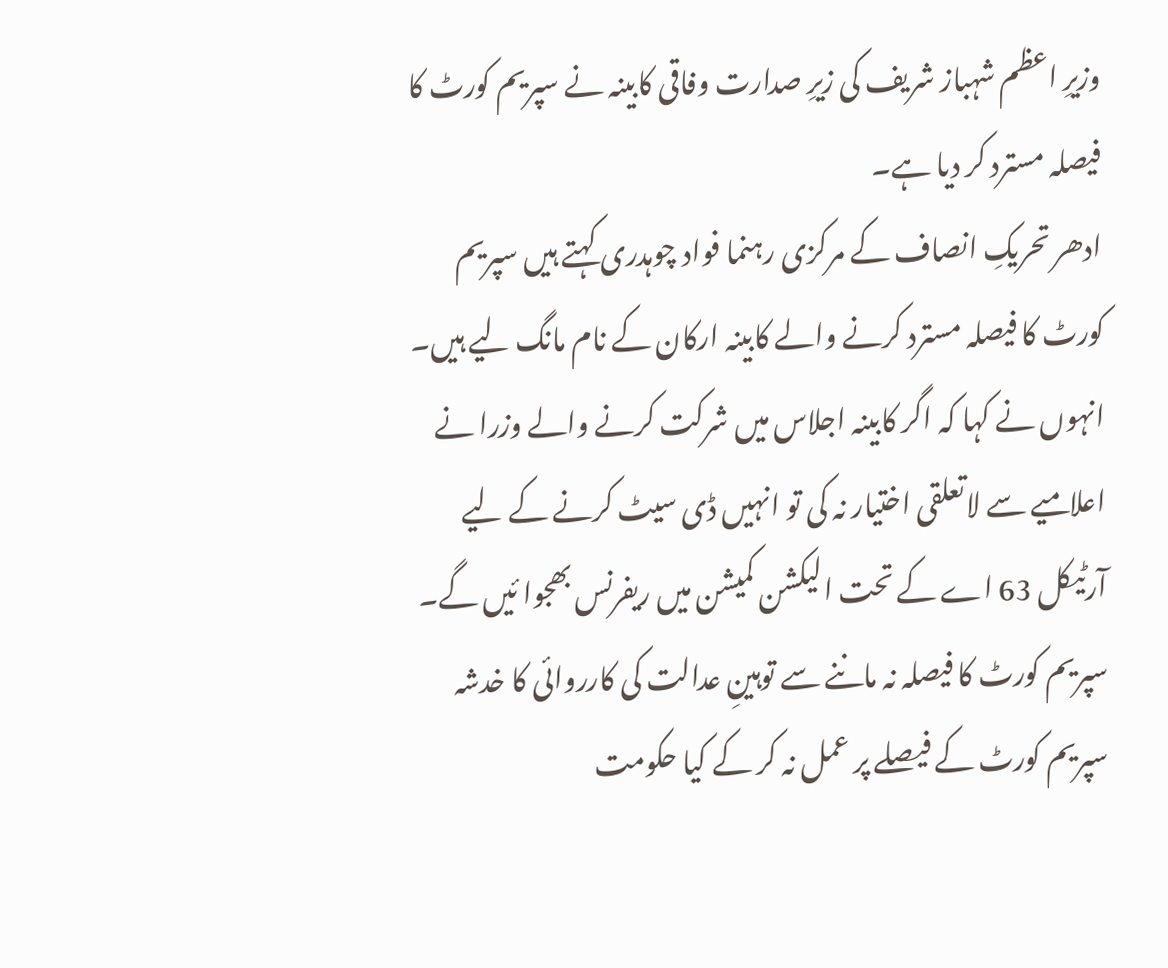وزیرِ اعظم شہباز شریف کی زیرِ صدارت وفاقی کابینہ نے سپریم کورٹ کا فیصلہ مسترد کر دیا ہے۔
ادھر تحریکِ انصاف کے مرکزی رہنما فواد چوہدری کہتے ہیں سپریم کورٹ کا فیصلہ مسترد کرنے والے کابینہ ارکان کے نام مانگ لیے ہیں۔
انہوں نے کہا کہ اگر کابینہ اجلاس میں شرکت کرنے والے وزرا نے اعلامیے سے لاتعلقی اختیار نہ کی تو انہیں ڈی سیٹ کرنے کے لیے آرٹیکل 63 اے کے تحت الیکشن کمیشن میں ریفرنس بھجوا ئیں گے۔
سپریم کورٹ کا فیصلہ نہ ماننے سے توہینِ عدالت کی کارروائی کا خدشہ
سپریم کورٹ کے فیصلے پر عمل نہ کر کے کیا حکومت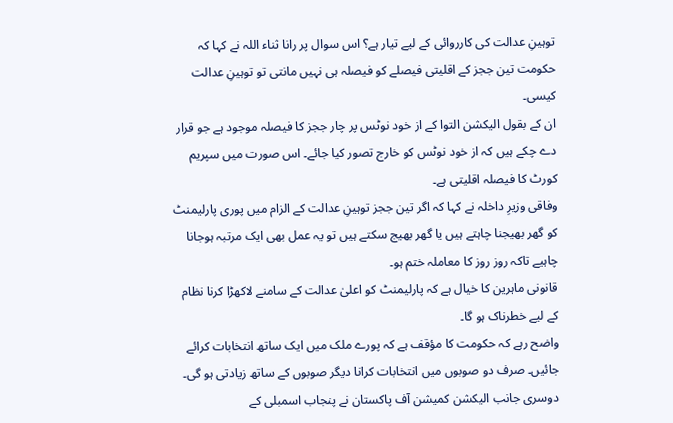توہینِ عدالت کی کارروائی کے لیے تیار ہے؟ اس سوال پر رانا ثناء اللہ نے کہا کہ حکومت تین ججز کے اقلیتی فیصلے کو فیصلہ ہی نہیں مانتی تو توہینِ عدالت کیسی۔
ان کے بقول الیکشن التوا کے از خود نوٹس پر چار ججز کا فیصلہ موجود ہے جو قرار دے چکے ہیں کہ از خود نوٹس کو خارج تصور کیا جائے۔ اس صورت میں سپریم کورٹ کا فیصلہ اقلیتی ہے۔
وفاقی وزیرِ داخلہ نے کہا کہ اگر تین ججز توہینِ عدالت کے الزام میں پوری پارلیمنٹ کو گھر بھیجنا چاہتے ہیں یا گھر بھیج سکتے ہیں تو یہ عمل بھی ایک مرتبہ ہوجانا چاہیے تاکہ روز روز کا معاملہ ختم ہو۔
قانونی ماہرین کا خیال ہے کہ پارلیمنٹ کو اعلیٰ عدالت کے سامنے لاکھڑا کرنا نظام کے لیے خطرناک ہو گا۔
واضح رہے کہ حکومت کا مؤقف ہے کہ پورے ملک میں ایک ساتھ انتخابات کرائے جائیں۔ صرف دو صوبوں میں انتخابات کرانا دیگر صوبوں کے ساتھ زیادتی ہو گی۔
دوسری جانب الیکشن کمیشن آف پاکستان نے پنجاب اسمبلی کے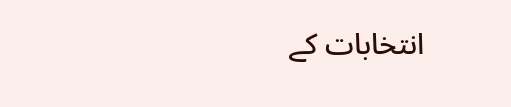انتخابات کے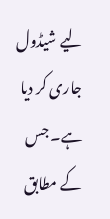لیے شیڈول جاری کر دیا ہے۔ جس کے مطابق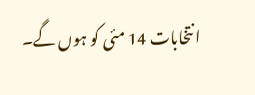انتخابات 14 مئی کو ہوں گے۔